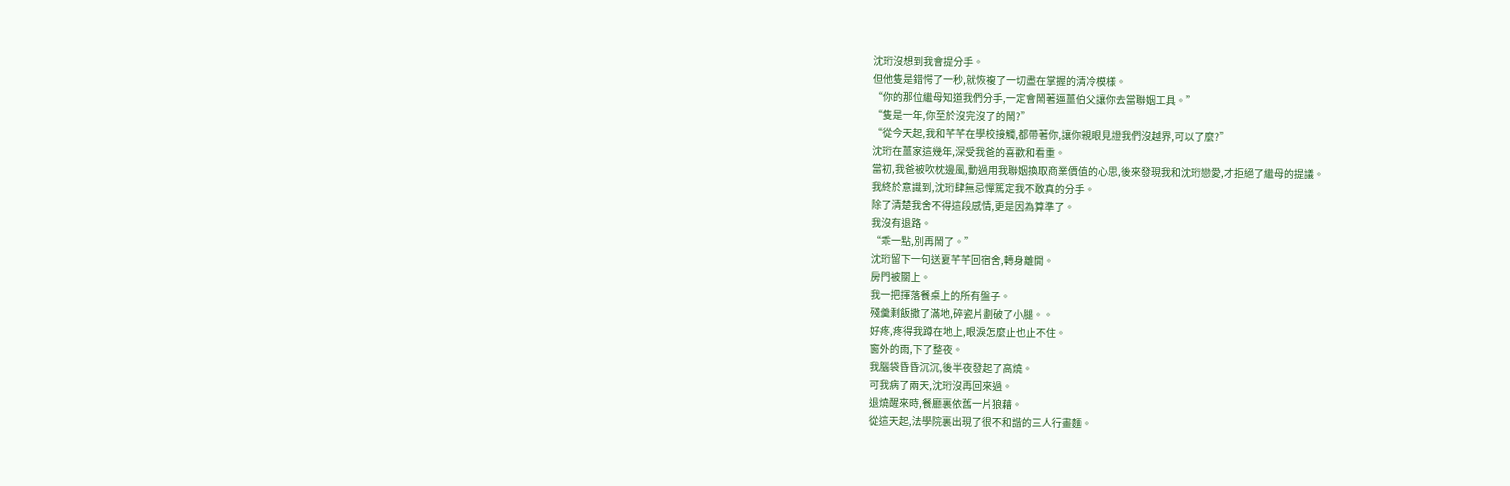沈珩沒想到我會提分手。
但他隻是錯愕了一秒,就恢複了一切盡在掌握的清冷模樣。
“你的那位繼母知道我們分手,一定會鬧著逼薑伯父讓你去當聯姻工具。”
“隻是一年,你至於沒完沒了的鬧?”
“從今天起,我和芊芊在學校接觸,都帶著你,讓你親眼見證我們沒越界,可以了麼?”
沈珩在薑家這幾年,深受我爸的喜歡和看重。
當初,我爸被吹枕邊風,動過用我聯姻換取商業價值的心思,後來發現我和沈珩戀愛,才拒絕了繼母的提議。
我終於意識到,沈珩肆無忌憚篤定我不敢真的分手。
除了清楚我舍不得這段感情,更是因為算準了。
我沒有退路。
“乖一點,別再鬧了。”
沈珩留下一句送夏芊芊回宿舍,轉身離開。
房門被關上。
我一把揮落餐桌上的所有盤子。
殘羹剩飯撒了滿地,碎瓷片劃破了小腿。。
好疼,疼得我蹲在地上,眼淚怎麼止也止不住。
窗外的雨,下了整夜。
我腦袋昏昏沉沉,後半夜發起了高燒。
可我病了兩天,沈珩沒再回來過。
退燒醒來時,餐廳裏依舊一片狼藉。
從這天起,法學院裏出現了很不和諧的三人行畫麵。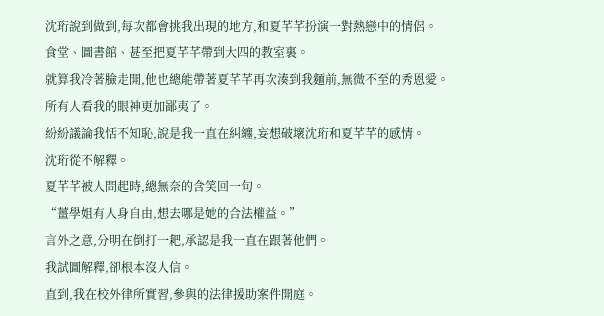沈珩說到做到,每次都會挑我出現的地方,和夏芊芊扮演一對熱戀中的情侶。
食堂、圖書館、甚至把夏芊芊帶到大四的教室裏。
就算我冷著臉走開,他也總能帶著夏芊芊再次湊到我麵前,無微不至的秀恩愛。
所有人看我的眼神更加鄙夷了。
紛紛議論我恬不知恥,說是我一直在糾纏,妄想破壞沈珩和夏芊芊的感情。
沈珩從不解釋。
夏芊芊被人問起時,總無奈的含笑回一句。
“薑學姐有人身自由,想去哪是她的合法權益。”
言外之意,分明在倒打一耙,承認是我一直在跟著他們。
我試圖解釋,卻根本沒人信。
直到,我在校外律所實習,參與的法律援助案件開庭。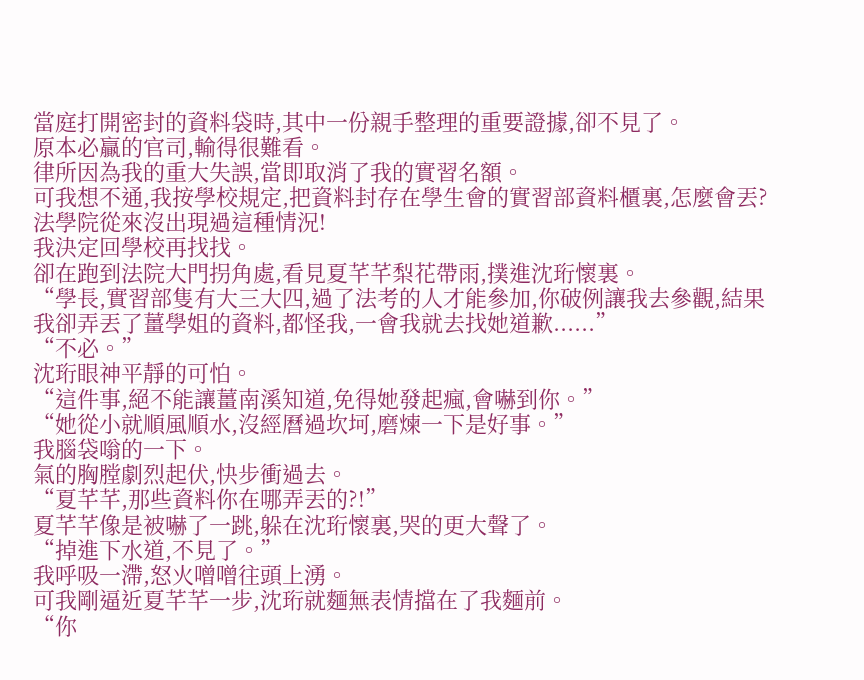當庭打開密封的資料袋時,其中一份親手整理的重要證據,卻不見了。
原本必贏的官司,輸得很難看。
律所因為我的重大失誤,當即取消了我的實習名額。
可我想不通,我按學校規定,把資料封存在學生會的實習部資料櫃裏,怎麼會丟?
法學院從來沒出現過這種情況!
我決定回學校再找找。
卻在跑到法院大門拐角處,看見夏芊芊梨花帶雨,撲進沈珩懷裏。
“學長,實習部隻有大三大四,過了法考的人才能參加,你破例讓我去參觀,結果我卻弄丟了薑學姐的資料,都怪我,一會我就去找她道歉......”
“不必。”
沈珩眼神平靜的可怕。
“這件事,絕不能讓薑南溪知道,免得她發起瘋,會嚇到你。”
“她從小就順風順水,沒經曆過坎坷,磨煉一下是好事。”
我腦袋嗡的一下。
氣的胸膛劇烈起伏,快步衝過去。
“夏芊芊,那些資料你在哪弄丟的?!”
夏芊芊像是被嚇了一跳,躲在沈珩懷裏,哭的更大聲了。
“掉進下水道,不見了。”
我呼吸一滯,怒火噌噌往頭上湧。
可我剛逼近夏芊芊一步,沈珩就麵無表情擋在了我麵前。
“你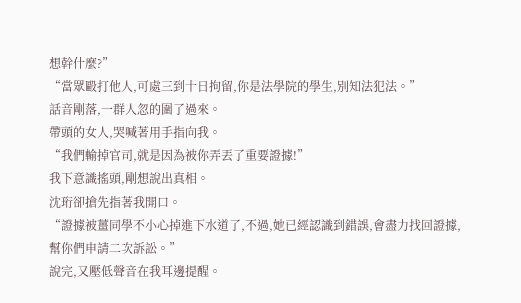想幹什麼?”
“當眾毆打他人,可處三到十日拘留,你是法學院的學生,別知法犯法。”
話音剛落,一群人忽的圍了過來。
帶頭的女人,哭喊著用手指向我。
“我們輸掉官司,就是因為被你弄丟了重要證據!”
我下意識搖頭,剛想說出真相。
沈珩卻搶先指著我開口。
“證據被薑同學不小心掉進下水道了,不過,她已經認識到錯誤,會盡力找回證據,幫你們申請二次訴訟。”
說完,又壓低聲音在我耳邊提醒。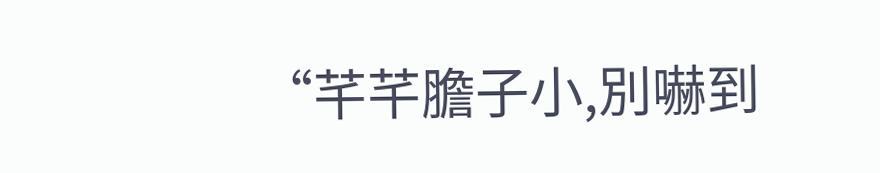“芊芊膽子小,別嚇到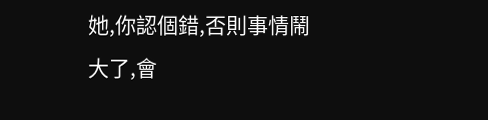她,你認個錯,否則事情鬧大了,會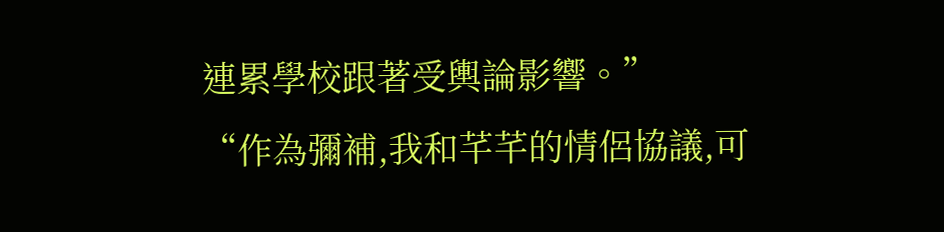連累學校跟著受輿論影響。”
“作為彌補,我和芊芊的情侶協議,可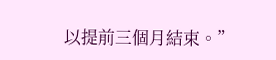以提前三個月結束。”